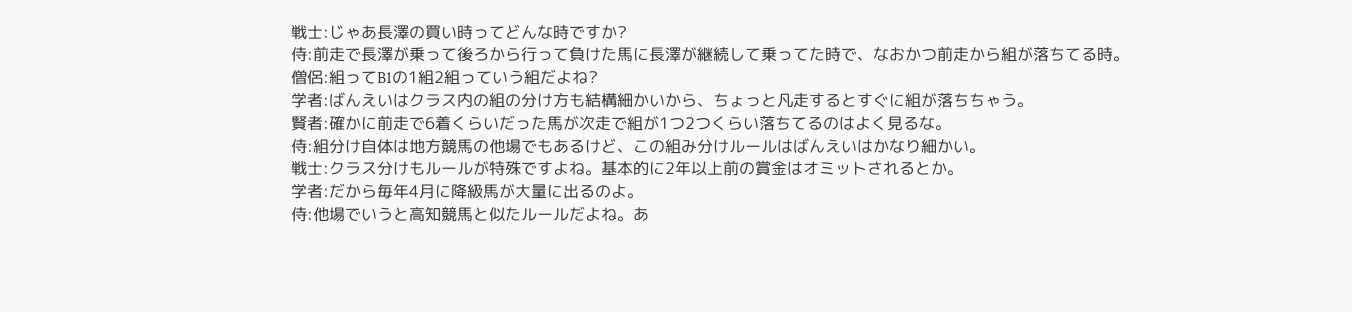戦士:じゃあ長澤の買い時ってどんな時ですか?
侍:前走で長澤が乗って後ろから行って負けた馬に長澤が継続して乗ってた時で、なおかつ前走から組が落ちてる時。
僧侶:組ってB1の1組2組っていう組だよね?
学者:ばんえいはクラス内の組の分け方も結構細かいから、ちょっと凡走するとすぐに組が落ちちゃう。
賢者:確かに前走で6着くらいだった馬が次走で組が1つ2つくらい落ちてるのはよく見るな。
侍:組分け自体は地方競馬の他場でもあるけど、この組み分けルールはばんえいはかなり細かい。
戦士:クラス分けもルールが特殊ですよね。基本的に2年以上前の賞金はオミットされるとか。
学者:だから毎年4月に降級馬が大量に出るのよ。
侍:他場でいうと高知競馬と似たルールだよね。あ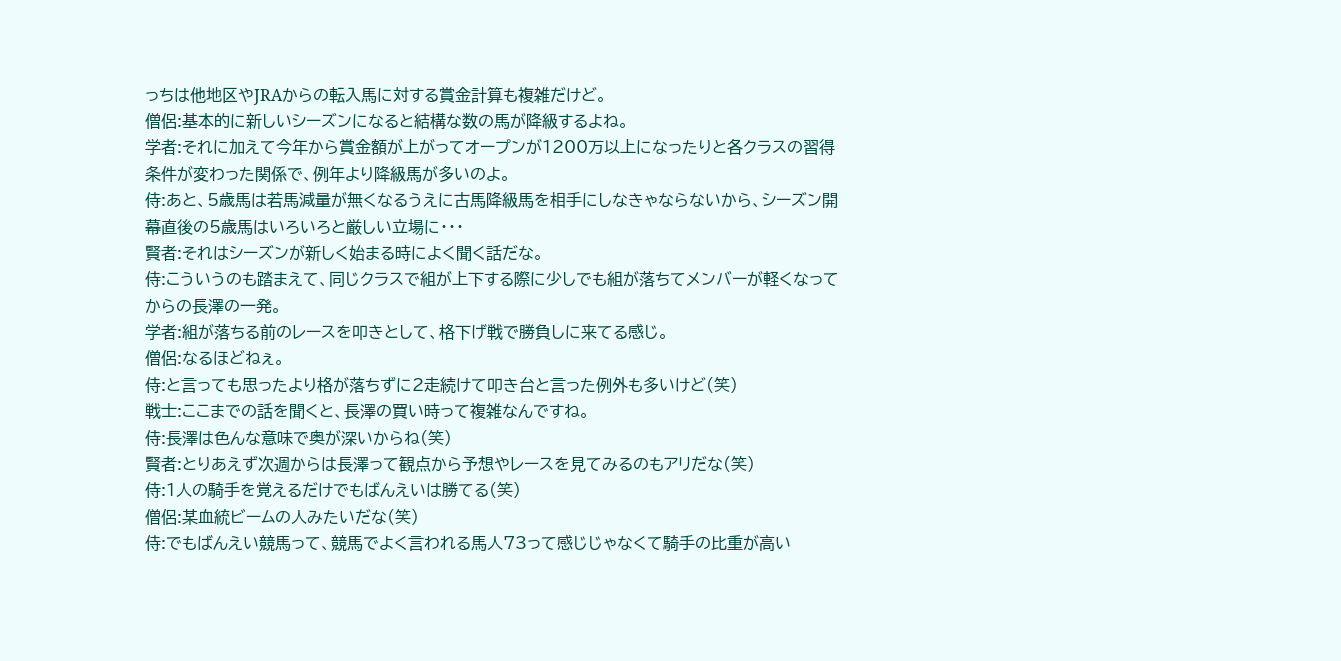っちは他地区やJRAからの転入馬に対する賞金計算も複雑だけど。
僧侶:基本的に新しいシーズンになると結構な数の馬が降級するよね。
学者:それに加えて今年から賞金額が上がってオープンが1200万以上になったりと各クラスの習得条件が変わった関係で、例年より降級馬が多いのよ。
侍:あと、5歳馬は若馬減量が無くなるうえに古馬降級馬を相手にしなきゃならないから、シーズン開幕直後の5歳馬はいろいろと厳しい立場に・・・
賢者:それはシーズンが新しく始まる時によく聞く話だな。
侍:こういうのも踏まえて、同じクラスで組が上下する際に少しでも組が落ちてメンバーが軽くなってからの長澤の一発。
学者:組が落ちる前のレースを叩きとして、格下げ戦で勝負しに来てる感じ。
僧侶:なるほどねぇ。
侍:と言っても思ったより格が落ちずに2走続けて叩き台と言った例外も多いけど(笑)
戦士:ここまでの話を聞くと、長澤の買い時って複雑なんですね。
侍:長澤は色んな意味で奥が深いからね(笑)
賢者:とりあえず次週からは長澤って観点から予想やレースを見てみるのもアリだな(笑)
侍:1人の騎手を覚えるだけでもばんえいは勝てる(笑)
僧侶:某血統ビームの人みたいだな(笑)
侍:でもばんえい競馬って、競馬でよく言われる馬人73って感じじゃなくて騎手の比重が高い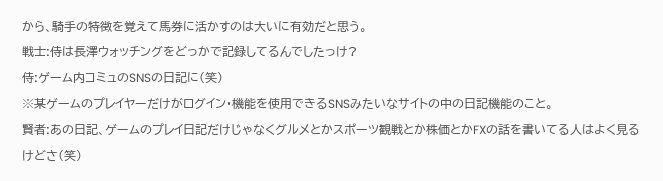から、騎手の特徴を覚えて馬券に活かすのは大いに有効だと思う。
戦士:侍は長澤ウォッチングをどっかで記録してるんでしたっけ?
侍:ゲーム内コミュのSNSの日記に(笑)
※某ゲームのプレイヤーだけがログイン・機能を使用できるSNSみたいなサイトの中の日記機能のこと。
賢者:あの日記、ゲームのプレイ日記だけじゃなくグルメとかスポーツ観戦とか株価とかFXの話を書いてる人はよく見るけどさ(笑)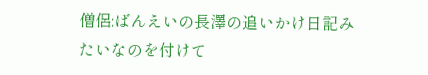僧侶:ばんえいの長澤の追いかけ日記みたいなのを付けて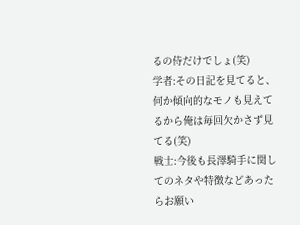るの侍だけでしょ(笑)
学者:その日記を見てると、何か傾向的なモノも見えてるから俺は毎回欠かさず見てる(笑)
戦士:今後も長澤騎手に関してのネタや特徴などあったらお願い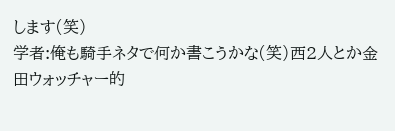します(笑)
学者:俺も騎手ネタで何か書こうかな(笑)西2人とか金田ウォッチャー的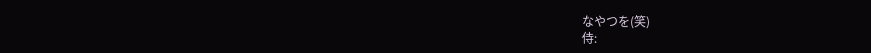なやつを(笑)
侍: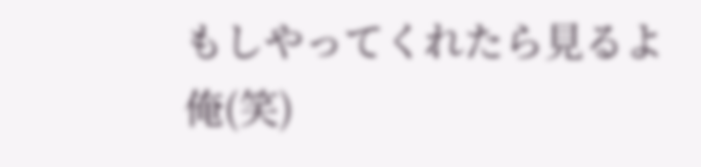もしやってくれたら見るよ俺(笑)